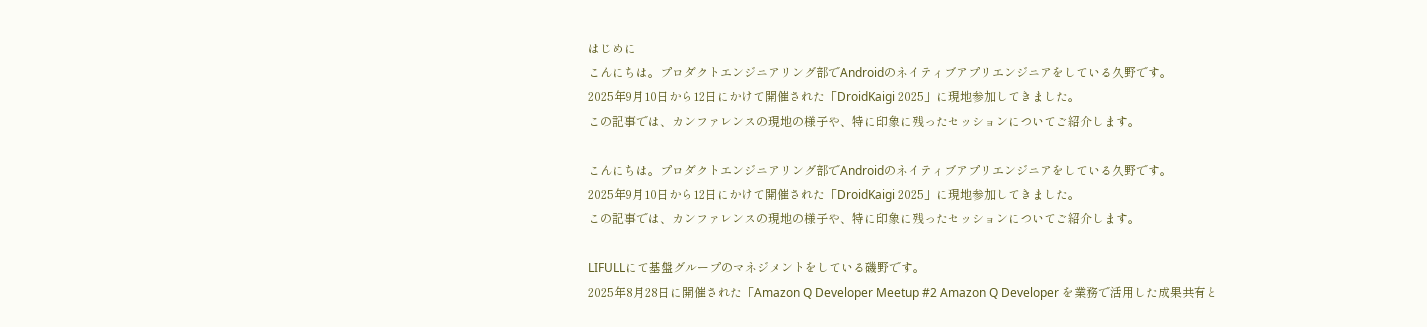はじめに
こんにちは。プロダクトエンジニアリング部でAndroidのネイティブアプリエンジニアをしている久野です。
2025年9月10日から12日にかけて開催された「DroidKaigi 2025」に現地参加してきました。
この記事では、カンファレンスの現地の様子や、特に印象に残ったセッションについてご紹介します。

こんにちは。プロダクトエンジニアリング部でAndroidのネイティブアプリエンジニアをしている久野です。
2025年9月10日から12日にかけて開催された「DroidKaigi 2025」に現地参加してきました。
この記事では、カンファレンスの現地の様子や、特に印象に残ったセッションについてご紹介します。

LIFULLにて基盤グループのマネジメントをしている磯野です。
2025年8月28日に開催された「Amazon Q Developer Meetup #2 Amazon Q Developer を業務で活用した成果共有と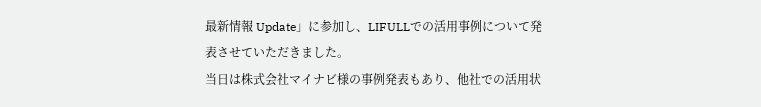最新情報 Update」に参加し、LIFULLでの活用事例について発表させていただきました。
当日は株式会社マイナビ様の事例発表もあり、他社での活用状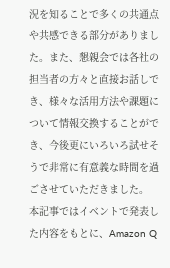況を知ることで多くの共通点や共感できる部分がありました。また、懇親会では各社の担当者の方々と直接お話しでき、様々な活用方法や課題について情報交換することができ、今後更にいろいろ試せそうで非常に有意義な時間を過ごさせていただきました。
本記事ではイベントで発表した内容をもとに、Amazon Q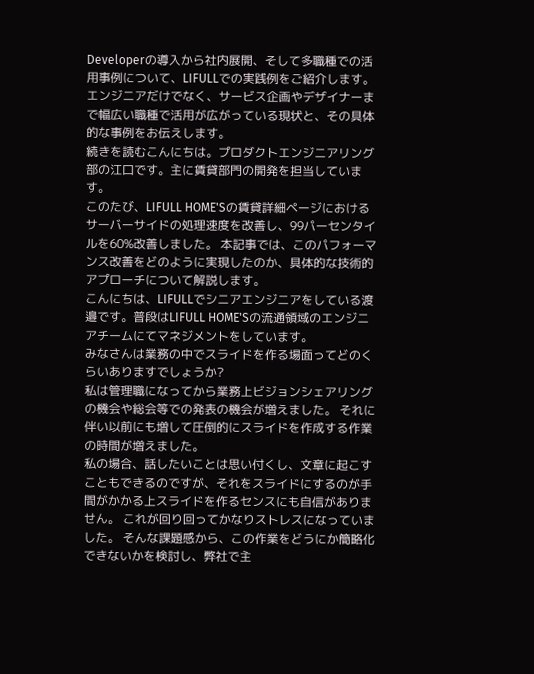Developerの導入から社内展開、そして多職種での活用事例について、LIFULLでの実践例をご紹介します。エンジニアだけでなく、サービス企画やデザイナーまで幅広い職種で活用が広がっている現状と、その具体的な事例をお伝えします。
続きを読むこんにちは。プロダクトエンジニアリング部の江口です。主に賃貸部門の開発を担当しています。
このたび、LIFULL HOME'Sの賃貸詳細ページにおけるサーバーサイドの処理速度を改善し、99パーセンタイルを60%改善しました。 本記事では、このパフォーマンス改善をどのように実現したのか、具体的な技術的アプローチについて解説します。
こんにちは、LIFULLでシニアエンジニアをしている渡邉です。普段はLIFULL HOME'Sの流通領域のエンジニアチームにてマネジメントをしています。
みなさんは業務の中でスライドを作る場面ってどのくらいありますでしょうか?
私は管理職になってから業務上ビジョンシェアリングの機会や総会等での発表の機会が増えました。 それに伴い以前にも増して圧倒的にスライドを作成する作業の時間が増えました。
私の場合、話したいことは思い付くし、文章に起こすこともできるのですが、それをスライドにするのが手間がかかる上スライドを作るセンスにも自信がありません。 これが回り回ってかなりストレスになっていました。 そんな課題感から、この作業をどうにか簡略化できないかを検討し、弊社で主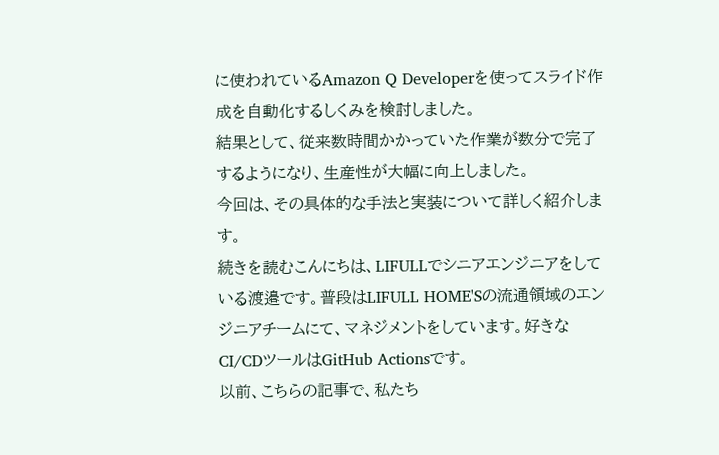に使われているAmazon Q Developerを使ってスライド作成を自動化するしくみを検討しました。
結果として、従来数時間かかっていた作業が数分で完了するようになり、生産性が大幅に向上しました。
今回は、その具体的な手法と実装について詳しく紹介します。
続きを読むこんにちは、LIFULLでシニアエンジニアをしている渡邉です。普段はLIFULL HOME'Sの流通領域のエンジニアチームにて、マネジメントをしています。好きなCI/CDツールはGitHub Actionsです。
以前、こちらの記事で、私たち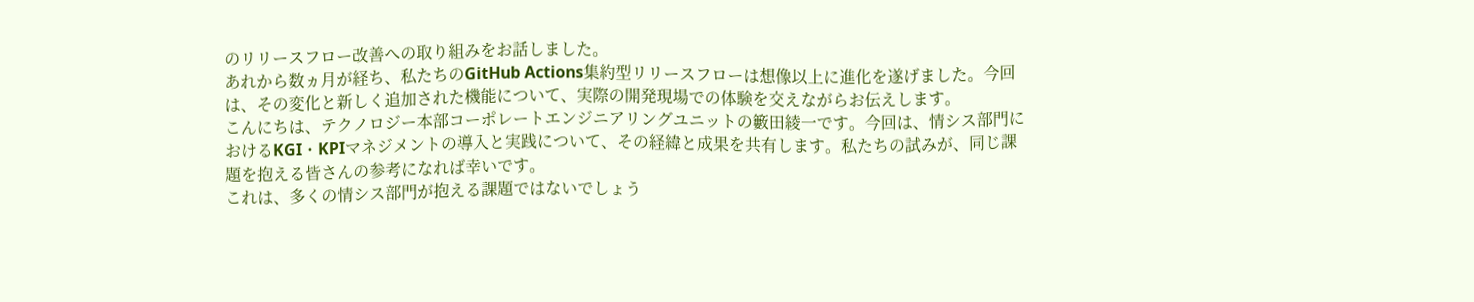のリリースフロー改善への取り組みをお話しました。
あれから数ヵ月が経ち、私たちのGitHub Actions集約型リリースフローは想像以上に進化を遂げました。今回は、その変化と新しく追加された機能について、実際の開発現場での体験を交えながらお伝えします。
こんにちは、テクノロジー本部コーポレートエンジニアリングユニットの籔田綾一です。今回は、情シス部門におけるKGI・KPIマネジメントの導入と実践について、その経緯と成果を共有します。私たちの試みが、同じ課題を抱える皆さんの参考になれば幸いです。
これは、多くの情シス部門が抱える課題ではないでしょう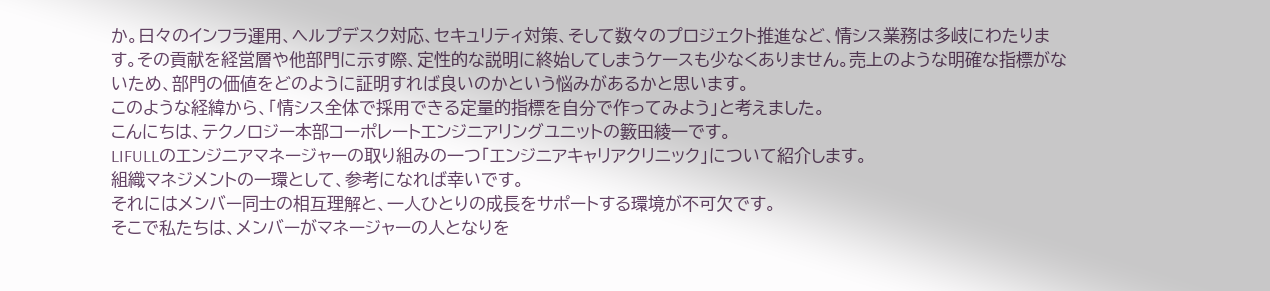か。日々のインフラ運用、ヘルプデスク対応、セキュリティ対策、そして数々のプロジェクト推進など、情シス業務は多岐にわたります。その貢献を経営層や他部門に示す際、定性的な説明に終始してしまうケースも少なくありません。売上のような明確な指標がないため、部門の価値をどのように証明すれば良いのかという悩みがあるかと思います。
このような経緯から、「情シス全体で採用できる定量的指標を自分で作ってみよう」と考えました。
こんにちは、テクノロジー本部コーポレートエンジニアリングユニットの籔田綾一です。
LIFULLのエンジニアマネージャーの取り組みの一つ「エンジニアキャリアクリニック」について紹介します。
組織マネジメントの一環として、参考になれば幸いです。
それにはメンバー同士の相互理解と、一人ひとりの成長をサポートする環境が不可欠です。
そこで私たちは、メンバーがマネージャーの人となりを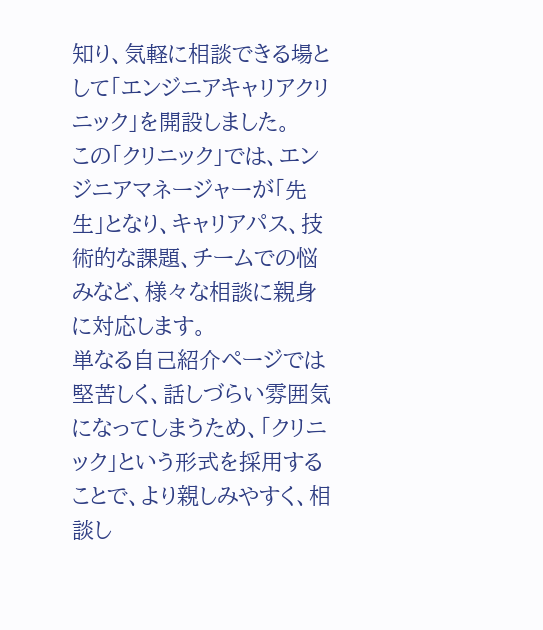知り、気軽に相談できる場として「エンジニアキャリアクリニック」を開設しました。
この「クリニック」では、エンジニアマネージャーが「先生」となり、キャリアパス、技術的な課題、チームでの悩みなど、様々な相談に親身に対応します。
単なる自己紹介ページでは堅苦しく、話しづらい雰囲気になってしまうため、「クリニック」という形式を採用することで、より親しみやすく、相談し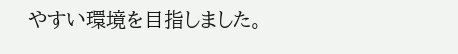やすい環境を目指しました。